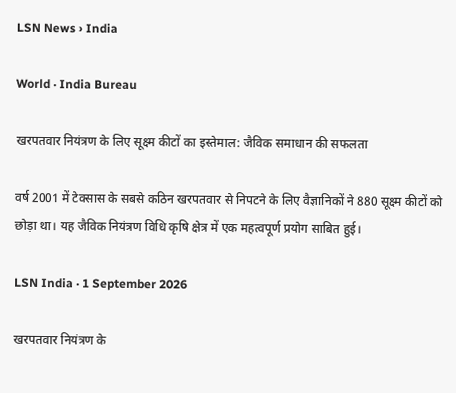LSN News › India

World · India Bureau

खरपतवार नियंत्रण के लिए सूक्ष्म कीटों का इस्तेमाल: जैविक समाधान की सफलता

वर्ष 2001 में टेक्सास के सबसे कठिन खरपतवार से निपटने के लिए वैज्ञानिकों ने 880 सूक्ष्म कीटों को छोड़ा था। यह जैविक नियंत्रण विधि कृषि क्षेत्र में एक महत्वपूर्ण प्रयोग साबित हुई।

LSN India · 1 September 2026

खरपतवार नियंत्रण के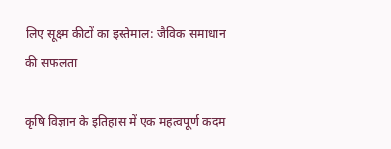लिए सूक्ष्म कीटों का इस्तेमाल: जैविक समाधान की सफलता

कृषि विज्ञान के इतिहास में एक महत्वपूर्ण कदम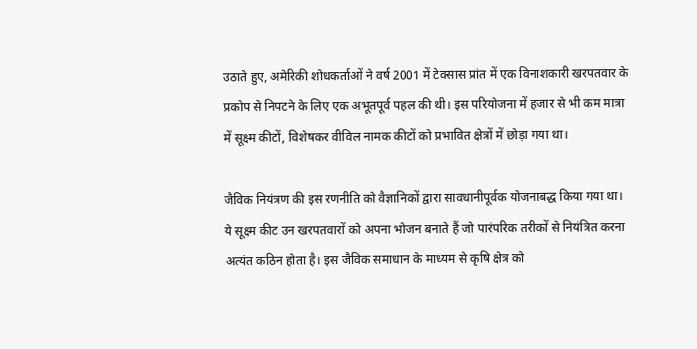उठाते हुए, अमेरिकी शोधकर्ताओं ने वर्ष 2001 में टेक्सास प्रांत में एक विनाशकारी खरपतवार के प्रकोप से निपटने के लिए एक अभूतपूर्व पहल की थी। इस परियोजना में हजार से भी कम मात्रा में सूक्ष्म कीटों, विशेषकर वीविल नामक कीटों को प्रभावित क्षेत्रों में छोड़ा गया था।

जैविक नियंत्रण की इस रणनीति को वैज्ञानिकों द्वारा सावधानीपूर्वक योजनाबद्ध किया गया था। ये सूक्ष्म कीट उन खरपतवारों को अपना भोजन बनाते हैं जो पारंपरिक तरीकों से नियंत्रित करना अत्यंत कठिन होता है। इस जैविक समाधान के माध्यम से कृषि क्षेत्र को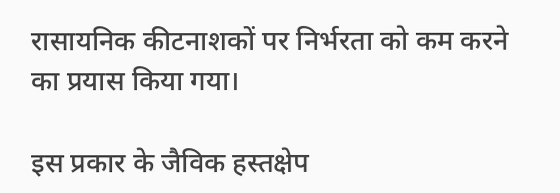रासायनिक कीटनाशकों पर निर्भरता को कम करने का प्रयास किया गया।

इस प्रकार के जैविक हस्तक्षेप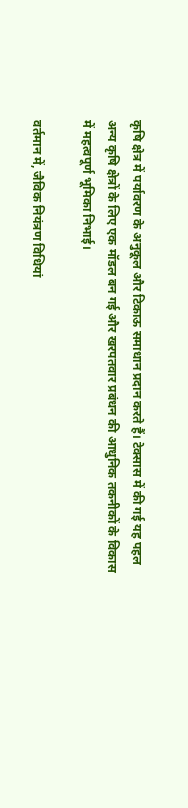कृषि क्षेत्र में पर्यावरण के अनुकूल और टिकाऊ समाधान प्रदान करते हैं। टेक्सास में की गई यह पहल अन्य कृषि क्षेत्रों के लिए एक मॉडल बन गई और खरपतवार प्रबंधन की आधुनिक तकनीकों के विकास में महत्वपूर्ण भूमिका निभाई।

वर्तमान में, जैविक नियंत्रण विधियां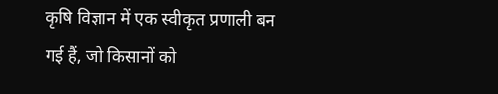कृषि विज्ञान में एक स्वीकृत प्रणाली बन गई हैं, जो किसानों को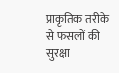प्राकृतिक तरीके से फसलों की सुरक्षा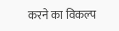करने का विकल्प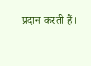प्रदान करती हैं।